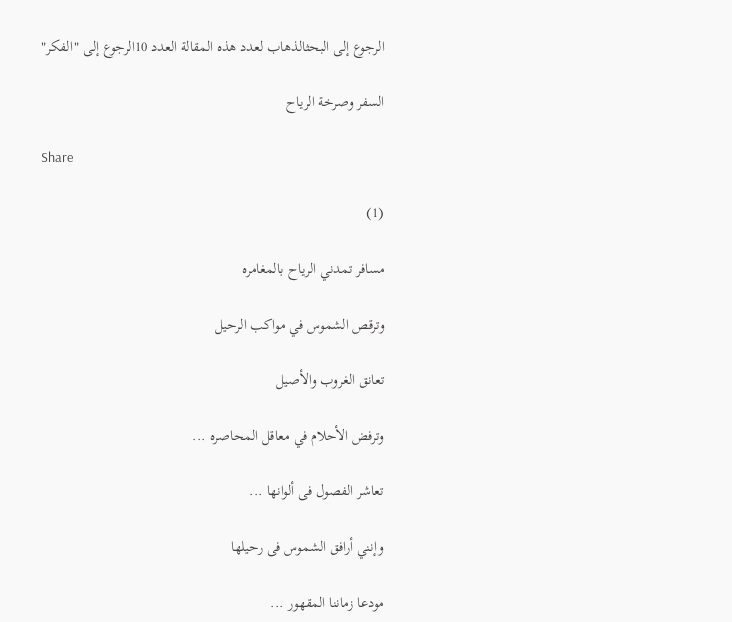الرجوع إلى البحثالذهاب لعدد هذه المقالة العدد 10الرجوع إلى "الفكر"

السفر وصرخة الرياح

Share

(1)

مسافر تمدني الرياح بالمغامره

وترقص الشموس في مواكب الرحيل

تعانق الغروب والأصيل

وترفض الأحلام في معاقل المحاصره ...

تعاشر الفصول فى ألوانها ...

وإنني أرافق الشموس فى رحيلها

مودعا زماننا المقهور ...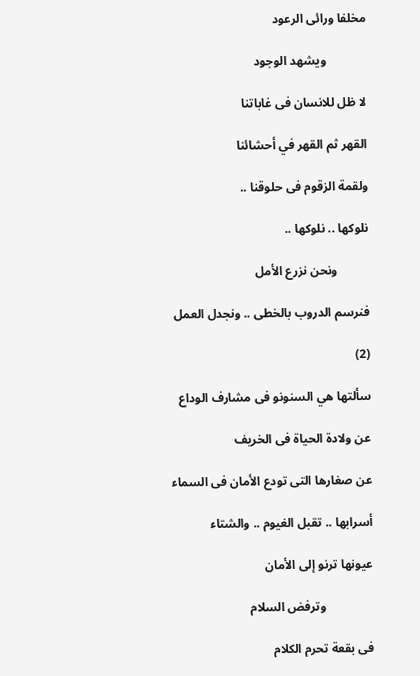مخلفا ورائى الرعود

             ويشهد الوجود

لا ظل للانسان فى غاباتنا

القهر ثم القهر في أحشائنا

ولقمة الزقوم فى حلوقنا ..

نلوكها .. نلوكها ..

          ونحن نزرع الأمل

فنرسم الدروب بالخطى .. ونجدل العمل

(2)

سألتها هي السنونو فى مشارف الوداع

عن ولادة الحياة فى الخريف

عن صغارها التى تودع الأمان فى السماء

أسرابها .. تقبل الغيوم .. والشتاء

عيونها ترنو إلى الأمان

               وترفض السلام

فى بقعة تحرم الكلام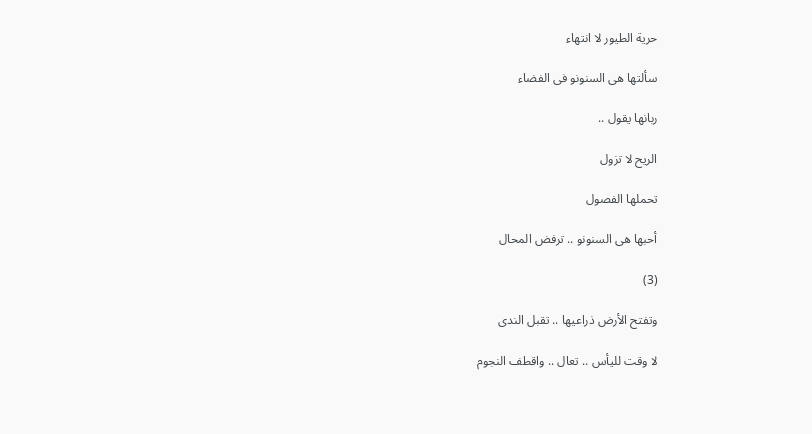حرية الطيور لا انتهاء

سألتها هى السنونو فى الفضاء

ربانها يقول ..

الريح لا تزول

تحملها الفصول

أحبها هى السنونو .. ترفض المحال

(3)

وتفتح الأرض ذراعيها .. تقبل الندى

لا وقت لليأس .. تعال .. واقطف النجوم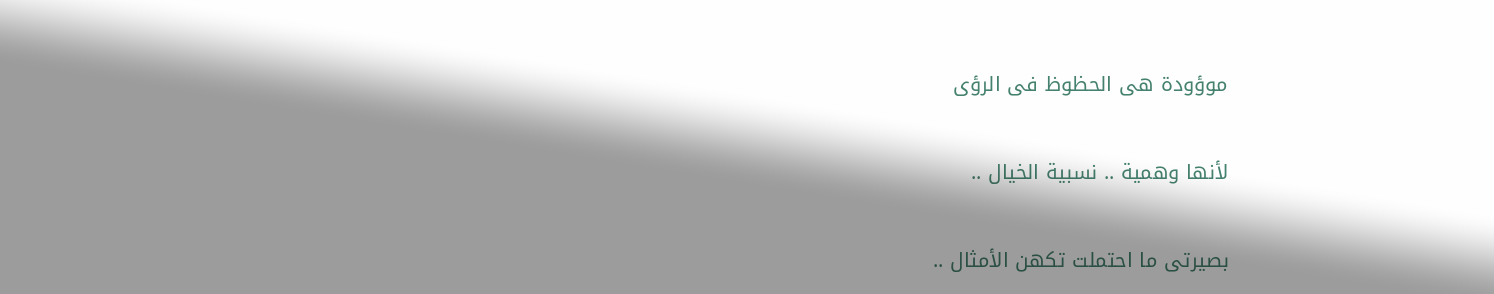موؤودة هى الحظوظ فى الرؤى

لأنها وهمية .. نسبية الخيال ..

بصيرتى ما احتملت تكهن الأمثال ..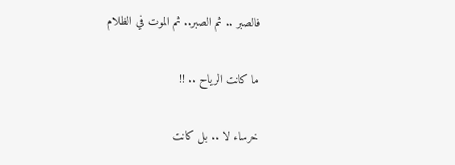فالصبر .. ثم الصبر.. ثم الموت في الظلام

ما كانت الرياح .. !!

خرساء لا .. بل كانت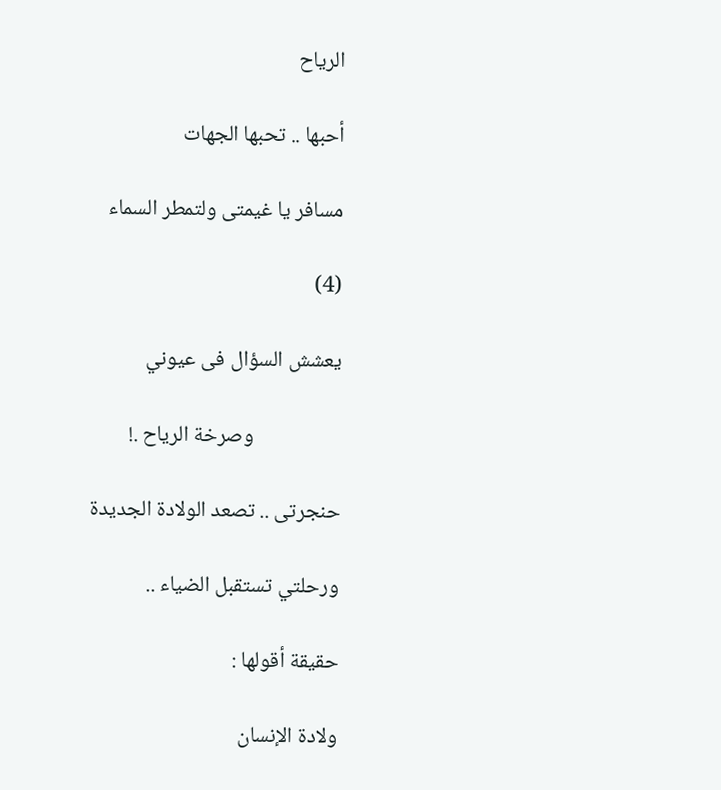الرياح

أحبها .. تحبها الجهات

مسافر يا غيمتى ولتمطر السماء

(4)

يعشش السؤال فى عيوني

                  وصرخة الرياح .!

حنجرتى .. تصعد الولادة الجديدة

ورحلتي تستقبل الضياء ..

حقيقة أقولها :

ولادة الإنسان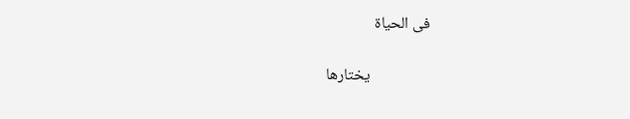فى الحياة

                 يختارها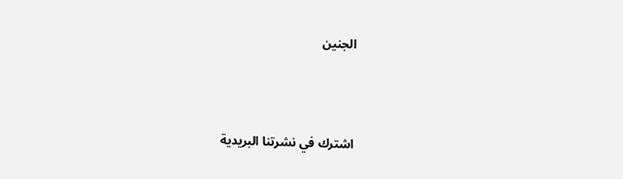الجنين



اشترك في نشرتنا البريدية